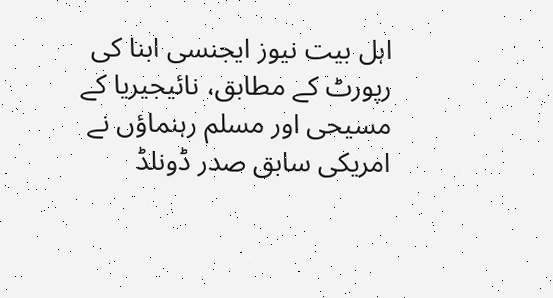اہل بیت نیوز ایجنسی ابنا کی رپورٹ کے مطابق، نائیجیریا کے مسیحی اور مسلم رہنماؤں نے امریکی سابق صدر ڈونلڈ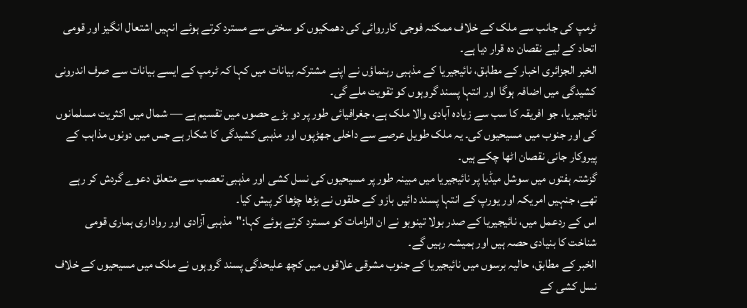ٹرمپ کی جانب سے ملک کے خلاف ممکنہ فوجی کارروائی کی دھمکیوں کو سختی سے مسترد کرتے ہوئے انہیں اشتعال انگیز اور قومی اتحاد کے لیے نقصان دہ قرار دیا ہے۔
الخبر الجزائری اخبار کے مطابق، نائیجیریا کے مذہبی رہنماؤں نے اپنے مشترکہ بیانات میں کہا کہ ٹرمپ کے ایسے بیانات سے صرف اندرونی کشیدگی میں اضافہ ہوگا اور انتہا پسند گروہوں کو تقویت ملے گی۔
نائیجیریا، جو افریقہ کا سب سے زیادہ آبادی والا ملک ہے، جغرافیائی طور پر دو بڑے حصوں میں تقسیم ہے — شمال میں اکثریت مسلمانوں کی اور جنوب میں مسیحیوں کی۔ یہ ملک طویل عرصے سے داخلی جھڑپوں اور مذہبی کشیدگی کا شکار ہے جس میں دونوں مذاہب کے پیروکار جانی نقصان اٹھا چکے ہیں۔
گزشتہ ہفتوں میں سوشل میڈیا پر نائیجیریا میں مبینہ طور پر مسیحیوں کی نسل کشی اور مذہبی تعصب سے متعلق دعوے گردش کر رہے تھے، جنہیں امریکہ اور یورپ کے انتہا پسند دائیں بازو کے حلقوں نے بڑھا چڑھا کر پیش کیا۔
اس کے ردعمل میں، نائیجیریا کے صدر بولا تینوبو نے ان الزامات کو مسترد کرتے ہوئے کہا:"مذہبی آزادی اور رواداری ہماری قومی شناخت کا بنیادی حصہ ہیں اور ہمیشہ رہیں گے۔
الخبر کے مطابق، حالیہ برسوں میں نائیجیریا کے جنوب مشرقی علاقوں میں کچھ علیحدگی پسند گروہوں نے ملک میں مسیحیوں کے خلاف نسل کشی کے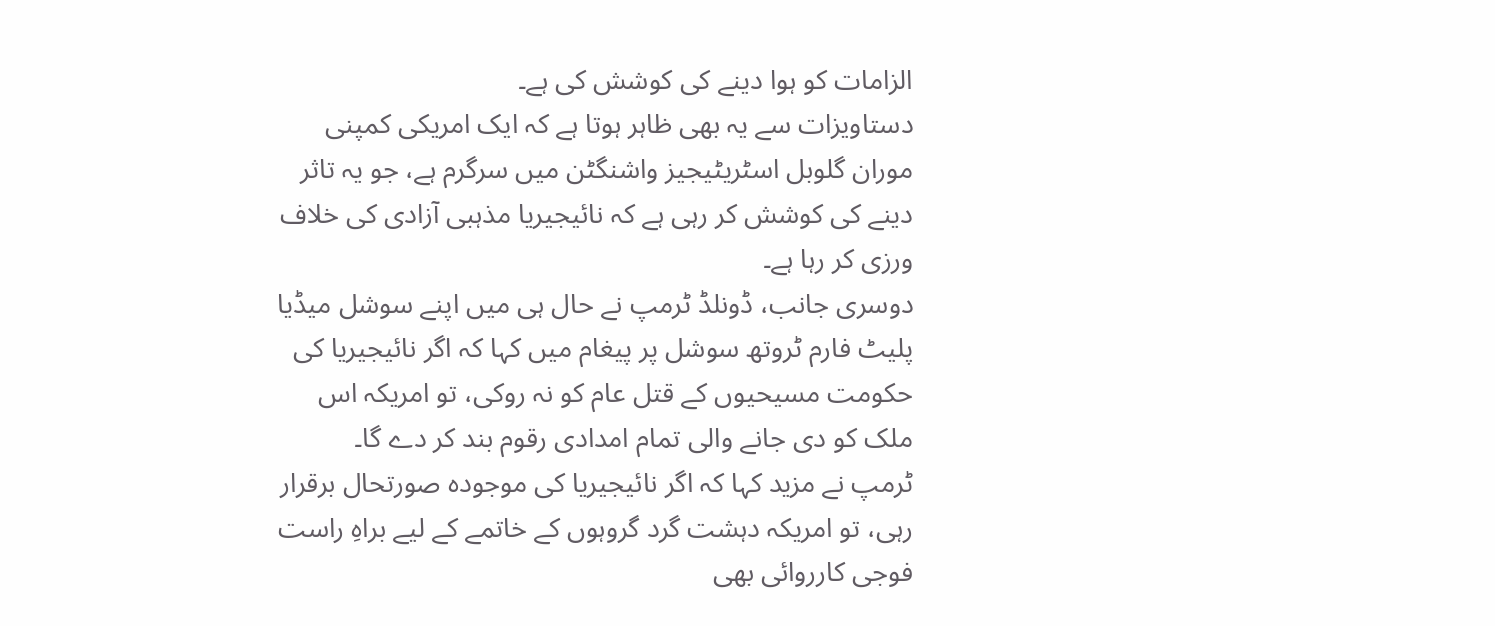الزامات کو ہوا دینے کی کوشش کی ہے۔
دستاویزات سے یہ بھی ظاہر ہوتا ہے کہ ایک امریکی کمپنی موران گلوبل اسٹریٹیجیز واشنگٹن میں سرگرم ہے، جو یہ تاثر دینے کی کوشش کر رہی ہے کہ نائیجیریا مذہبی آزادی کی خلاف ورزی کر رہا ہے۔
دوسری جانب، ڈونلڈ ٹرمپ نے حال ہی میں اپنے سوشل میڈیا پلیٹ فارم ٹروتھ سوشل پر پیغام میں کہا کہ اگر نائیجیریا کی حکومت مسیحیوں کے قتل عام کو نہ روکی، تو امریکہ اس ملک کو دی جانے والی تمام امدادی رقوم بند کر دے گا۔
ٹرمپ نے مزید کہا کہ اگر نائیجیریا کی موجودہ صورتحال برقرار رہی، تو امریکہ دہشت گرد گروہوں کے خاتمے کے لیے براہِ راست فوجی کارروائی بھی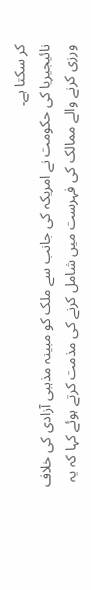کر سکتا ہے۔
نائیجیریا کی حکومت نے امریکہ کی جانب سے ملک کو مبینہ مذہبی آزادی کی خلاف ورزی کرنے والے ممالک کی فہرست میں شامل کرنے کی مذمت کرتے ہوئے کہا کہ یہ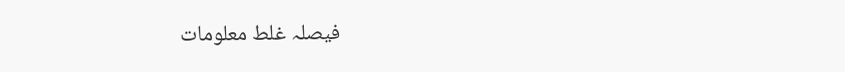فیصلہ غلط معلومات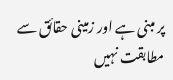پر مبنی ہے اور زمینی حقائق سے مطابقت نہیں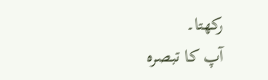رکھتا۔
آپ کا تبصرہ